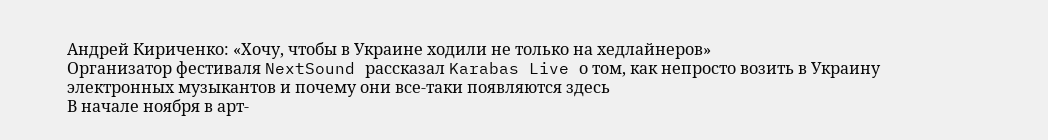Андрей Кириченко: «Хочу, чтобы в Украине ходили не только на хедлайнеров»
Организатор фестиваля NextSound рассказал Karabas Live о том, как непросто возить в Украину электронных музыкантов и почему они все-таки появляются здесь
В начале ноября в арт-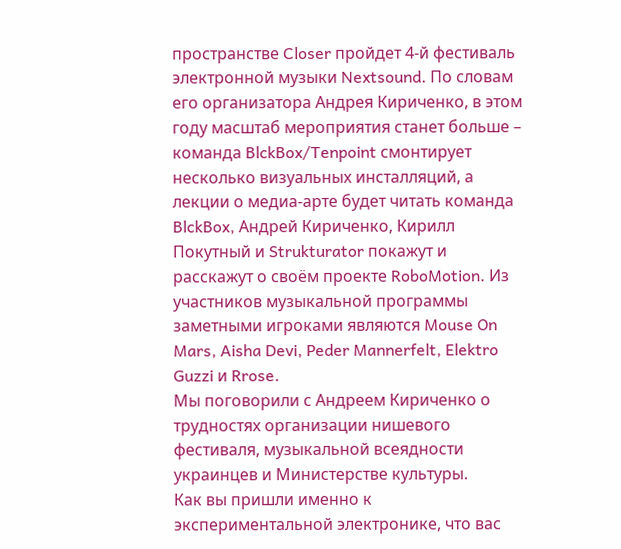пространстве Closer пройдет 4-й фестиваль электронной музыки Nextsound. По словам его организатора Андрея Кириченко, в этом году масштаб мероприятия станет больше – команда BlckBox/Tenpoint смонтирует несколько визуальных инсталляций, а лекции о медиа-арте будет читать команда BlckBox, Андрей Кириченко, Кирилл Покутный и Strukturator покажут и расскажут о своём проекте RoboMotion. Из участников музыкальной программы заметными игроками являются Mouse On Mars, Aisha Devi, Peder Mannerfelt, Elektro Guzzi и Rrose.
Мы поговорили с Андреем Кириченко о трудностях организации нишевого фестиваля, музыкальной всеядности украинцев и Министерстве культуры.
Как вы пришли именно к экспериментальной электронике, что вас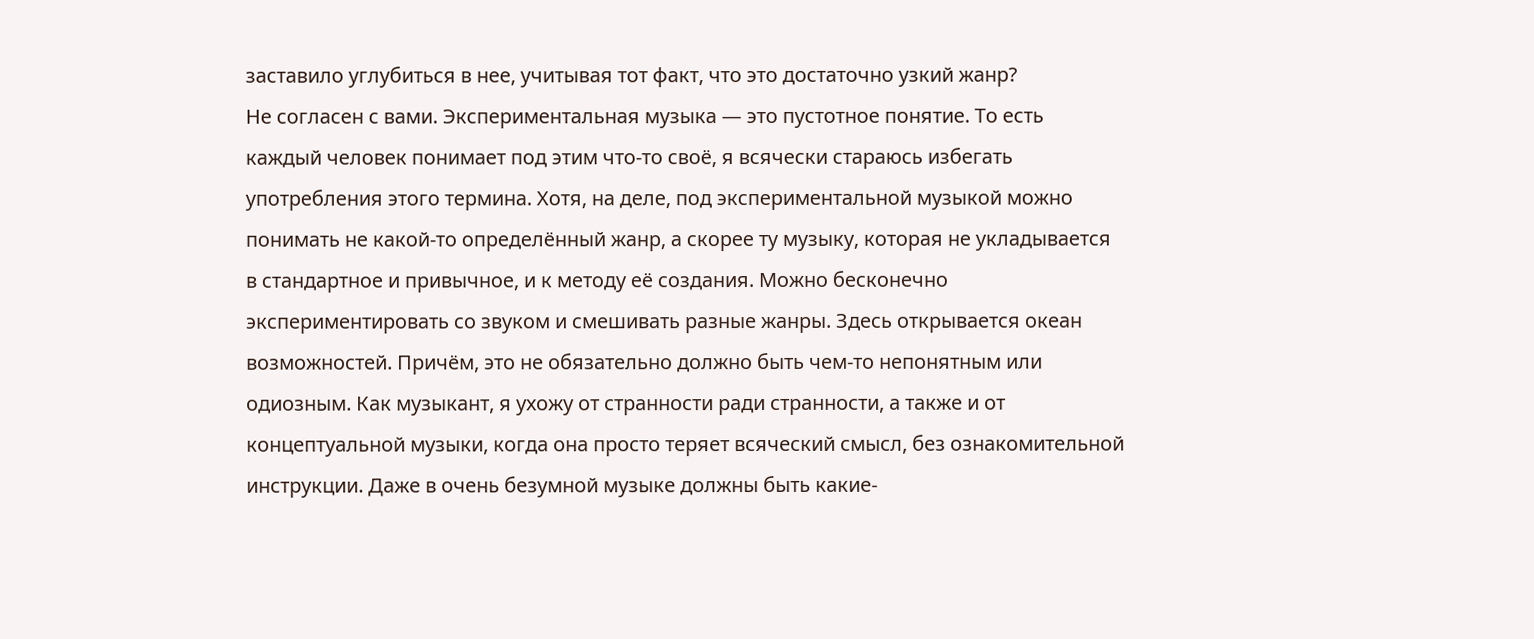заставило углубиться в нее, учитывая тот факт, что это достаточно узкий жанр?
Не согласен с вами. Экспериментальная музыка — это пустотное понятие. То есть каждый человек понимает под этим что-то своё, я всячески стараюсь избегать употребления этого термина. Хотя, на деле, под экспериментальной музыкой можно понимать не какой-то определённый жанр, а скорее ту музыку, которая не укладывается в стандартное и привычное, и к методу её создания. Можно бесконечно экспериментировать со звуком и смешивать разные жанры. Здесь открывается океан возможностей. Причём, это не обязательно должно быть чем-то непонятным или одиозным. Как музыкант, я ухожу от странности ради странности, а также и от концептуальной музыки, когда она просто теряет всяческий смысл, без ознакомительной инструкции. Даже в очень безумной музыке должны быть какие-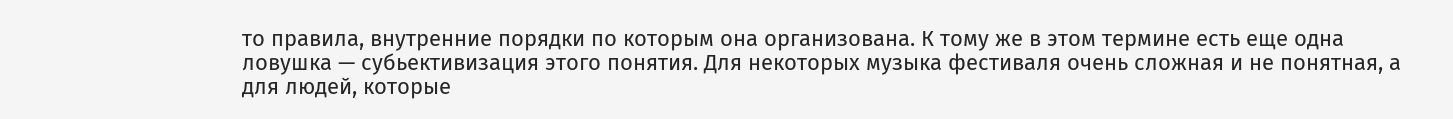то правила, внутренние порядки по которым она организована. К тому же в этом термине есть еще одна ловушка — субьективизация этого понятия. Для некоторых музыка фестиваля очень сложная и не понятная, а для людей, которые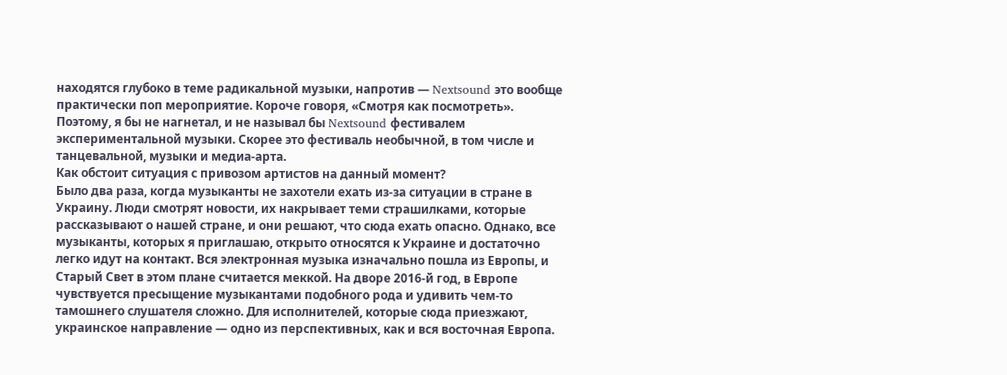находятся глубоко в теме радикальной музыки, напротив — Nextsound это вообще практически поп мероприятие. Короче говоря, «Смотря как посмотреть». Поэтому, я бы не нагнетал, и не называл бы Nextsound фестивалем экспериментальной музыки. Скорее это фестиваль необычной, в том числе и танцевальной, музыки и медиа-арта.
Как обстоит ситуация с привозом артистов на данный момент?
Было два раза, когда музыканты не захотели ехать из-за ситуации в стране в Украину. Люди смотрят новости, их накрывает теми страшилками, которые рассказывают о нашей стране, и они решают, что сюда ехать опасно. Однако, все музыканты, которых я приглашаю, открыто относятся к Украине и достаточно легко идут на контакт. Вся электронная музыка изначально пошла из Европы, и Старый Свет в этом плане считается меккой. На дворе 2016-й год, в Европе чувствуется пресыщение музыкантами подобного рода и удивить чем-то тамошнего слушателя сложно. Для исполнителей, которые сюда приезжают, украинское направление — одно из перспективных, как и вся восточная Европа.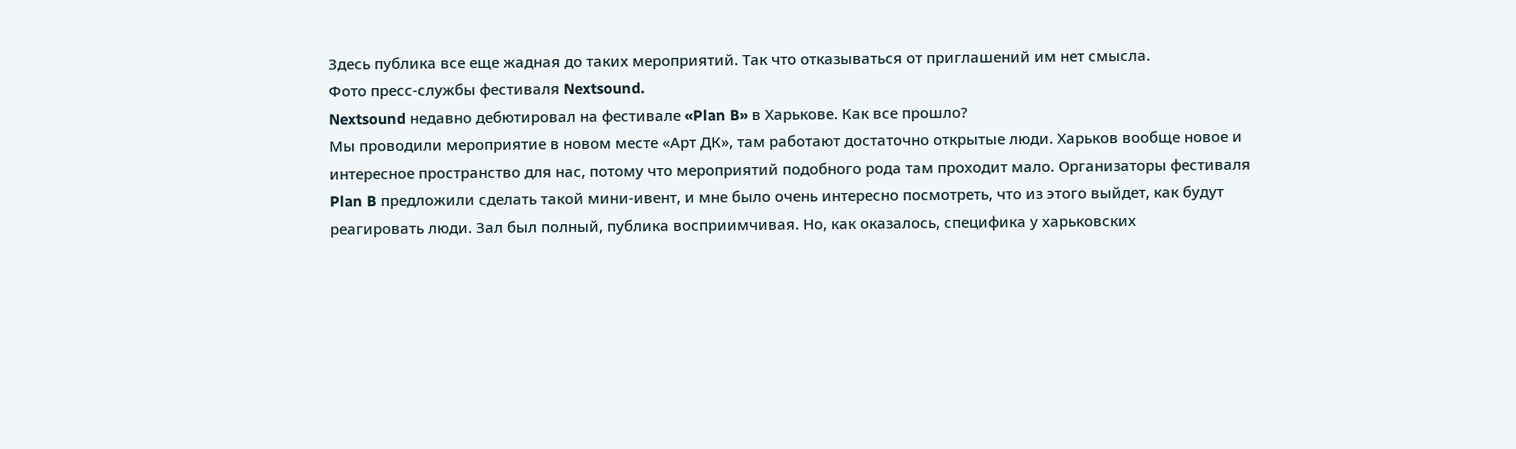Здесь публика все еще жадная до таких мероприятий. Так что отказываться от приглашений им нет смысла.
Фото пресс-службы фестиваля Nextsound.
Nextsound недавно дебютировал на фестивале «Plan B» в Харькове. Как все прошло?
Мы проводили мероприятие в новом месте «Арт ДК», там работают достаточно открытые люди. Харьков вообще новое и интересное пространство для нас, потому что мероприятий подобного рода там проходит мало. Организаторы фестиваля Plan B предложили сделать такой мини-ивент, и мне было очень интересно посмотреть, что из этого выйдет, как будут реагировать люди. Зал был полный, публика восприимчивая. Но, как оказалось, специфика у харьковских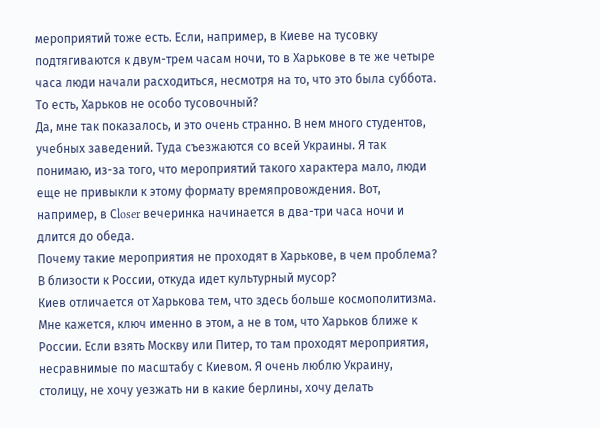мероприятий тоже есть. Если, например, в Киеве на тусовку подтягиваются к двум-трем часам ночи, то в Харькове в те же четыре часа люди начали расходиться, несмотря на то, что это была суббота.
То есть, Харьков не особо тусовочный?
Да, мне так показалось, и это очень странно. В нем много студентов, учебных заведений. Туда съезжаются со всей Украины. Я так понимаю, из-за того, что мероприятий такого характера мало, люди еще не привыкли к этому формату времяпровождения. Вот, например, в Сloser вечеринка начинается в два-три часа ночи и длится до обеда.
Почему такие мероприятия не проходят в Харькове, в чем проблема? В близости к России, откуда идет культурный мусор?
Киев отличается от Харькова тем, что здесь больше космополитизма. Мне кажется, ключ именно в этом, а не в том, что Харьков ближе к России. Если взять Москву или Питер, то там проходят мероприятия, несравнимые по масштабу с Киевом. Я очень люблю Украину, столицу, не хочу уезжать ни в какие берлины, хочу делать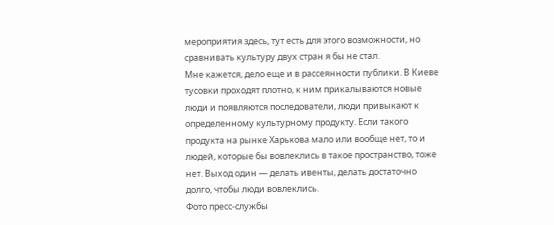мероприятия здесь, тут есть для этого возможности, но сравнивать культуру двух стран я бы не стал.
Мне кажется, дело еще и в рассеянности публики. В Киеве тусовки проходят плотно, к ним прикалываются новые люди и появляются последователи, люди привыкают к определенному культурному продукту. Если такого продукта на рынке Харькова мало или вообще нет, то и людей, которые бы вовлеклись в такое пространство, тоже нет. Выход один — делать ивенты, делать достаточно долго, чтобы люди вовлеклись.
Фото пресс-службы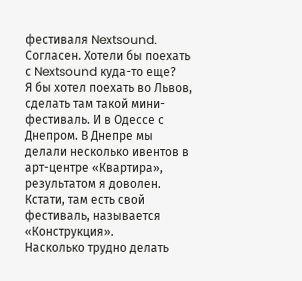фестиваля Nextsound.
Согласен. Хотели бы поехать с Nextsound куда-то еще?
Я бы хотел поехать во Львов, сделать там такой мини-фестиваль. И в Одессе с Днепром. В Днепре мы делали несколько ивентов в арт-центре «Квартира», результатом я доволен. Кстати, там есть свой фестиваль, называется «Конструкция».
Насколько трудно делать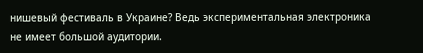нишевый фестиваль в Украине? Ведь экспериментальная электроника не имеет большой аудитории.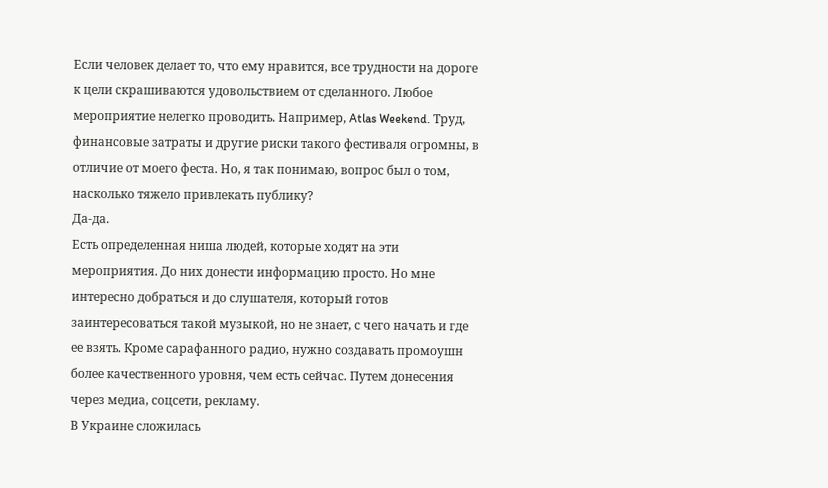Если человек делает то, что ему нравится, все трудности на дороге к цели скрашиваются удовольствием от сделанного. Любое мероприятие нелегко проводить. Например, Atlas Weekend. Труд, финансовые затраты и другие риски такого фестиваля огромны, в отличие от моего феста. Но, я так понимаю, вопрос был о том, насколько тяжело привлекать публику?
Да-да.
Есть определенная ниша людей, которые ходят на эти мероприятия. До них донести информацию просто. Но мне интересно добраться и до слушателя, который готов заинтересоваться такой музыкой, но не знает, с чего начать и где ее взять. Кроме сарафанного радио, нужно создавать промоушн более качественного уровня, чем есть сейчас. Путем донесения через медиа, соцсети, рекламу.
В Украине сложилась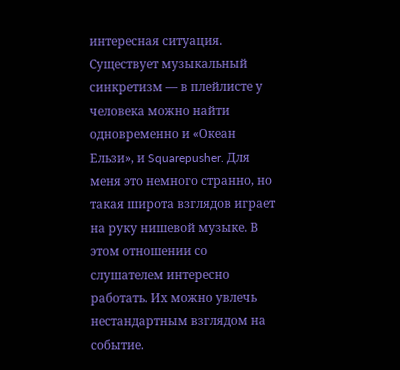интересная ситуация. Существует музыкальный синкретизм — в плейлисте у человека можно найти одновременно и «Океан Ельзи», и Squarepusher. Для меня это немного странно, но такая широта взглядов играет на руку нишевой музыке. В этом отношении со слушателем интересно работать. Их можно увлечь нестандартным взглядом на событие.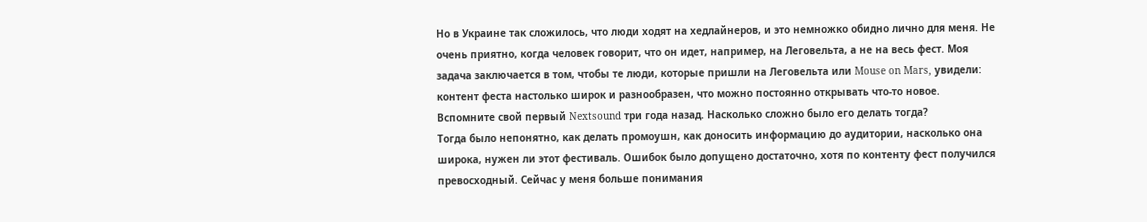Но в Украине так сложилось, что люди ходят на хедлайнеров, и это немножко обидно лично для меня. Не очень приятно, когда человек говорит, что он идет, например, на Леговельта, а не на весь фест. Моя задача заключается в том, чтобы те люди, которые пришли на Леговельта или Mouse on Mars, увидели: контент феста настолько широк и разнообразен, что можно постоянно открывать что-то новое.
Вспомните свой первый Nextsound три года назад. Насколько сложно было его делать тогда?
Тогда было непонятно, как делать промоушн, как доносить информацию до аудитории, насколько она широка, нужен ли этот фестиваль. Ошибок было допущено достаточно, хотя по контенту фест получился превосходный. Сейчас у меня больше понимания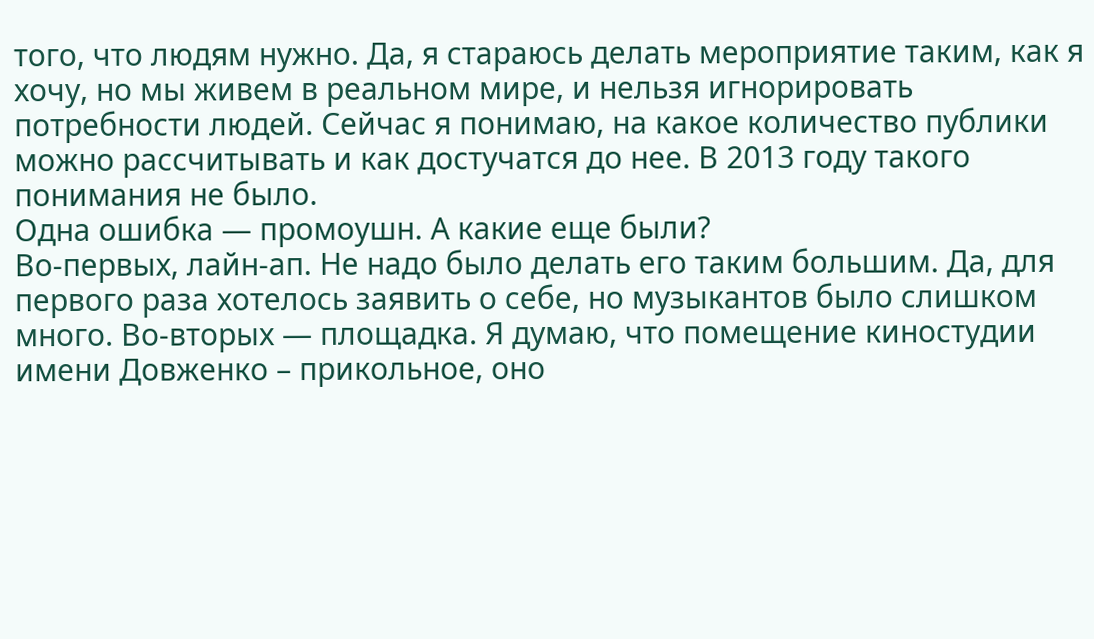того, что людям нужно. Да, я стараюсь делать мероприятие таким, как я хочу, но мы живем в реальном мире, и нельзя игнорировать потребности людей. Сейчас я понимаю, на какое количество публики можно рассчитывать и как достучатся до нее. В 2013 году такого понимания не было.
Одна ошибка — промоушн. А какие еще были?
Во-первых, лайн-ап. Не надо было делать его таким большим. Да, для первого раза хотелось заявить о себе, но музыкантов было слишком много. Во-вторых — площадка. Я думаю, что помещение киностудии имени Довженко – прикольное, оно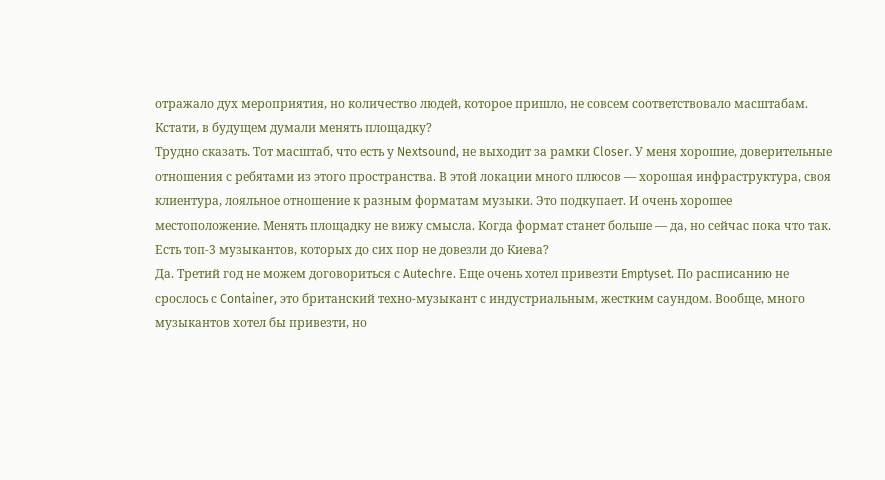отражало дух мероприятия, но количество людей, которое пришло, не совсем соответствовало масштабам.
Кстати, в будущем думали менять площадку?
Трудно сказать. Тот масштаб, что есть у Nextsound, не выходит за рамки Closer. У меня хорошие, доверительные отношения с ребятами из этого пространства. В этой локации много плюсов — хорошая инфраструктура, своя клиентура, лояльное отношение к разным форматам музыки. Это подкупает. И очень хорошее местоположение. Менять площадку не вижу смысла. Когда формат станет больше — да, но сейчас пока что так.
Есть топ-3 музыкантов, которых до сих пор не довезли до Киева?
Да. Третий год не можем договориться с Autechre. Еще очень хотел привезти Emptyset. По расписанию не срослось с Container, это британский техно-музыкант с индустриальным, жестким саундом. Вообще, много музыкантов хотел бы привезти, но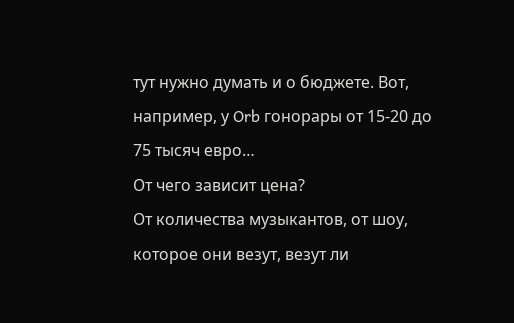тут нужно думать и о бюджете. Вот, например, у Orb гонорары от 15-20 до 75 тысяч евро…
От чего зависит цена?
От количества музыкантов, от шоу, которое они везут, везут ли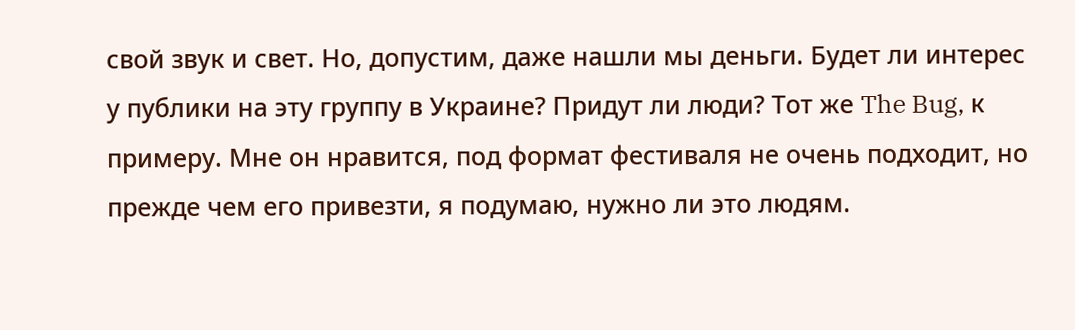свой звук и свет. Но, допустим, даже нашли мы деньги. Будет ли интерес у публики на эту группу в Украине? Придут ли люди? Тот же The Bug, к примеру. Мне он нравится, под формат фестиваля не очень подходит, но прежде чем его привезти, я подумаю, нужно ли это людям.